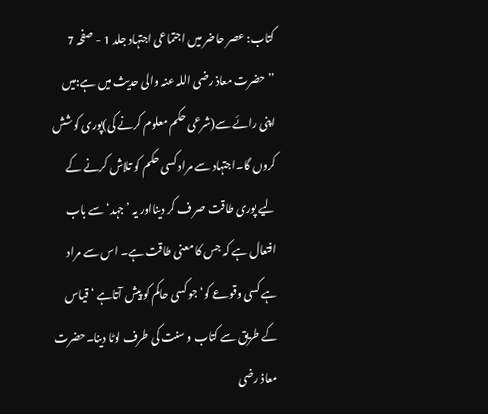کتاب: عصر حاضر میں اجتماعی اجتہاد جلد 1 - صفحہ 7
’’حضرت معاذ رضی اللہ عنہ والی حدیث میں ہے:میں اپنی رائے سے(شرعی حکم معلوم کرنے کی)پوری کوشش کروں گا۔اجتہاد سے مراد کسی حکم کو تلاش کرنے کے لیے پوری طاقت صر ف کر دینااور یہ ’جہد‘ سے باب افتعال ہے کہ جس کا معنی طاقت ہے۔ اس سے مراد ہے کسی وقوعے کو‘ جو کسی حاکم کو پیش آتاہے ‘ قیاس کے طریق سے کتاب و سنت کی طرف لوٹا دینا۔حضرت معاذ رضی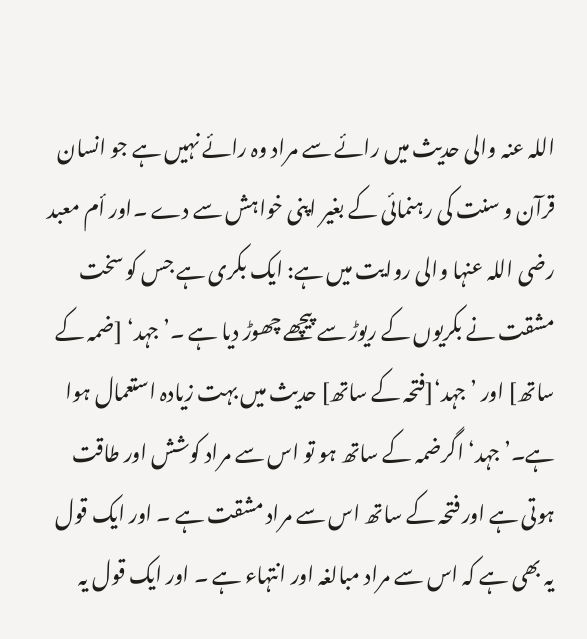اللہ عنہ والی حدیث میں رائے سے مراد وہ رائے نہیں ہے جو انسان قرآن و سنت کی رہنمائی کے بغیر اپنی خواہش سے دے ۔اور أم معبد رضی اللہ عنہا والی روایت میں ہے: ایک بکری ہے جس کو سخت مشقت نے بکریوں کے ریوڑ سے پیچھے چھوڑ دیا ہے ۔’جہد‘ [ضمہ کے ساتھ] اور ’جہد‘[فتحہ کے ساتھ] حدیث میں بہت زیادہ استعمال ہوا ہے۔’جہد‘ اگرضمہ کے ساتھ ہو تو اس سے مراد کوشش اور طاقت ہوتی ہے اور فتحہ کے ساتھ اس سے مراد مشقت ہے ۔ اور ایک قول یہ بھی ہے کہ اس سے مراد مبالغہ اور انتہاء ہے ۔ اور ایک قول یہ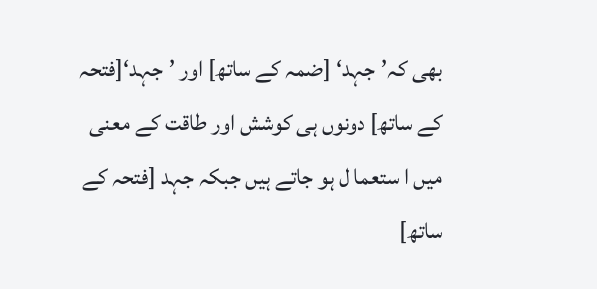بھی کہ’جہد‘ [ضمہ کے ساتھ] اور ’جہد‘[فتحہ کے ساتھ] دونوں ہی کوشش اور طاقت کے معنی میں ا ستعما ل ہو جاتے ہیں جبکہ جہد [فتحہ کے ساتھ]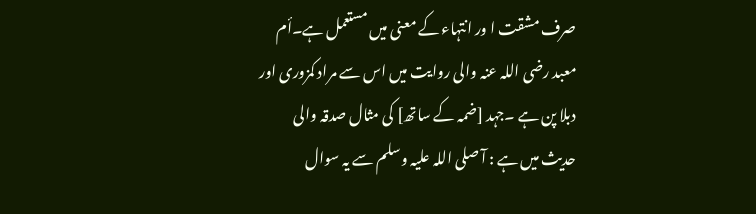صرف مشقت ا ور انتہاء کے معنی میں مستعمل ہے۔أم معبد رضی اللہ عنہ والی روایت میں اس سے مراد کمزوری اور دبلا پن ہے ۔جہد [ضمہ کے ساتھ] کی مثال صدقہ والی حدیث میں ہے : آ صلی اللہ علیہ وسلم سے یہ سوال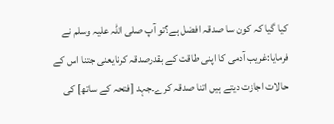کیا گیا کہ کون سا صدقہ افضل ہے؟تو آپ صلی اللہ علیہ وسلم نے فرمایا:غریب آدمی کا اپنی طاقت کے بقدرصدقہ کرنایعنی جتنا اس کے حالات اجازت دیتے ہیں اتنا صدقہ کرے۔جہد [فتحہ کے ساتھ] کی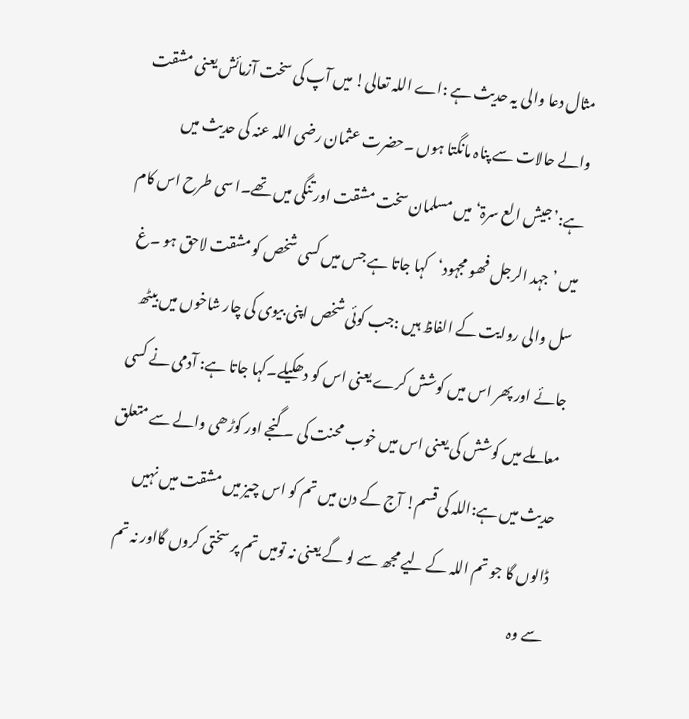مثال دعا والی یہ حدیث ہے :اے اللہ تعالی! میں آپ کی سخت آزمائش یعنی مشقت والے حالات سے پناہ مانگتا ہوں ۔حضرت عثمان رضی اللہ عنہ کی حدیث میں ہے:’جیش الع سرۃ‘میں مسلمان سخت مشقت اور تنگی میں تھے۔ا سی طرح اس کام میں ’جہد الرجل فھو مجہود‘کہا جاتا ہے جس میں کسی شخص کو مشقت لاحق ہو ۔غ سل والی روایت کے الفاظ ہیں :جب کوئی شخص اپنی بیوی کی چار شاخوں میں بیٹھ جائے اور پھر اس میں کوشش کرے یعنی اس کو دھکیلے۔کہا جاتا ہے: آدمی نے کسی معاملے میں کوشش کی یعنی اس میں خوب محنت کی ۔گنجے اور کوڑھی والے سے متعلق حدیث میں ہے:اللہ کی قسم! آج کے دن میں تم کو اس چیز میں مشقت میں نہیں ڈالوں گا جو تم اللہ کے لیے مجھ سے لو گے یعنی نہ تومیں تم پر سختی کروں گااور نہ تم سے وہ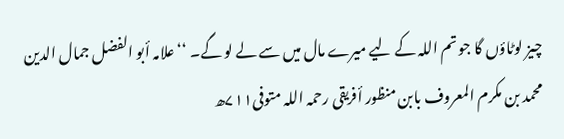چیز لوٹاؤں گا جو تم اللہ کے لیے میرے مال میں سے لے لو گے۔ ‘‘ علامہ أبو الفضل جمال الدین محمد بن مکرم المعروف بابن منظور أفریقی رحمہ اللہ متوفی۷۱۱ھ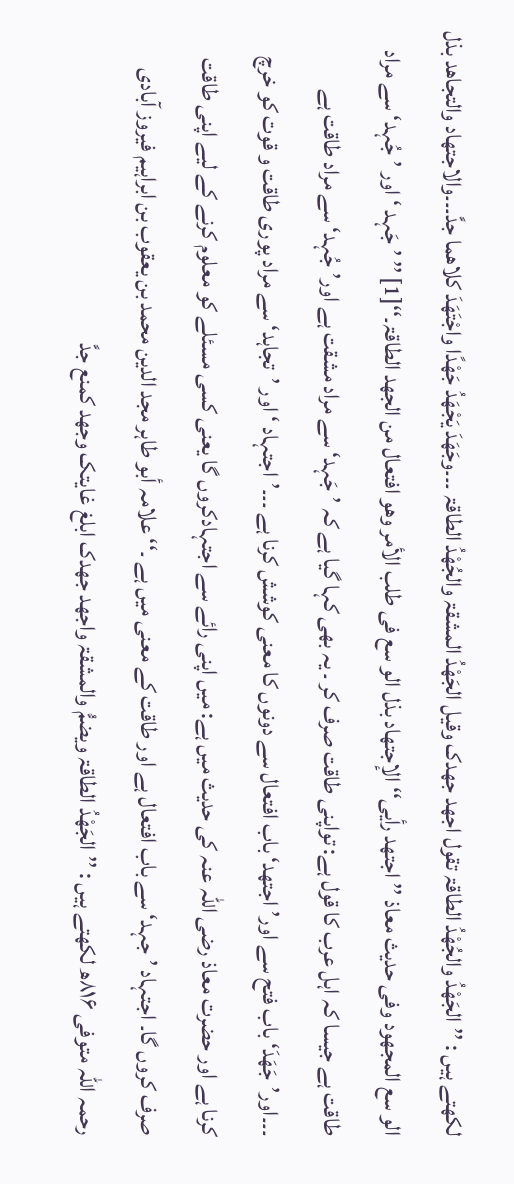لکھتے ہیں : ’’الجَھْدُ والجُھْدُ الطاقۃ تقول اجھد جھدک وقیل الجَھْدُ المشقۃ والجُھْدُ الطاقۃ ۔۔۔وجَھَدَ یَجْھَدُ جَھْدًا واجْتَھَدَ کلاھما جدَّ۔۔۔والاجتھاد والتجاھد بذل الو سع المجھود وفی حدیث معاذ ’’ اجتھد رأیی‘‘ الإجتھاد بذل الو سع فی طلب الأمر وھو افتعال من الجھد الطاقۃ۔‘‘[1] ’’ ’جَہد ‘ اور ’جُہد‘ سے مراد طاقت ہے جیسا کہ اہل عرب کا قول ہے: تواپنی طاقت صرف کر ۔ یہ بھی کہا گیا ہے کہ ’جَہد‘ سے مراد مشقت ہے اور’جُہد‘ سے مراد طاقت ہے ۔۔۔اور’جَھَدَ‘ باب فتح سے اور’اجتھد‘ باب افتعال سے دونوں کا معنی کوشش کرنا ہے ۔۔۔’اجتہاد ‘ اور ’تجاہد‘ سے مراد پوری طاقت و قوت کو خرچ کرنا ہے اور حضرت معاذ رضی اللہ عنہ کی حدیث میں ہے: میں اپنی رائے سے اجتہادکروں گا یعنی کسی مسئلے کو معلوم کرنے کے لیے اپنی طاقت صرف کروں گا۔ اجتہاد ’جہد‘ سے باب افتعال ہے اور طاقت کے معنی میں ہے ۔‘‘ علامہ أبو طاہر مجد الدین محمد بن یعقوب بن ابراہیم فیروز آبادی رحمہ اللہ متوفی ۸۱۶ھ لکھتے ہیں : ’’الجَھْدُ الطاقۃ ویضمُّ والمشقۃ واجھد جھدک ابلغ غایتک وجھد کمنع جدَّ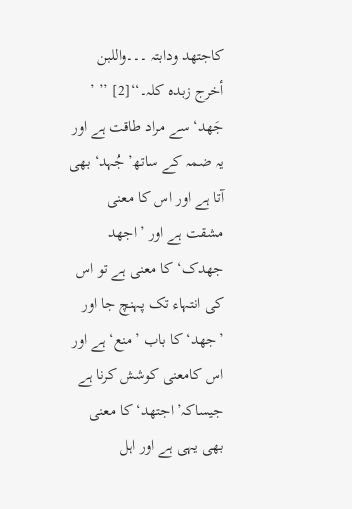کاجتھد ودابتہ ۔۔۔واللبن أخرج زبدہ کلہ۔‘‘[2] ’’ ’ جَھد‘ سے مراد طاقت ہے اور یہ ضمہ کے ساتھ’جُہد‘ بھی آتا ہے اور اس کا معنی مشقت ہے اور ’اجھد جھدک‘ کا معنی ہے تو اس کی انتہاء تک پہنچ جا اور ’جھد‘ کا باب ’منع‘ ہے اور اس کامعنی کوشش کرنا ہے جیساکہ’اجتھد‘ کا معنی بھی یہی ہے اور اہل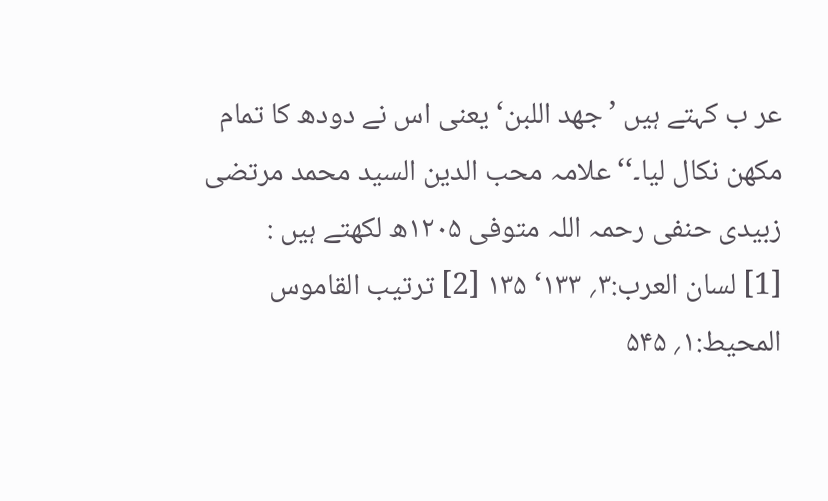عر ب کہتے ہیں ’جھد اللبن‘ یعنی اس نے دودھ کا تمام مکھن نکال لیا۔‘‘ علامہ محب الدین السید محمد مرتضی زبیدی حنفی رحمہ اللہ متوفی ۱۲۰۵ھ لکھتے ہیں :
[1] لسان العرب:۳؍ ۱۳۳‘ ۱۳۵ [2] ترتیب القاموس المحیط:۱؍ ۵۴۵